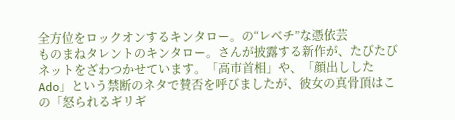全方位をロックオンするキンタロー。の“レベチ”な憑依芸
ものまねタレントのキンタロー。さんが披露する新作が、たびたびネットをざわつかせています。「高市首相」や、「顔出ししたAdo」という禁断のネタで賛否を呼びましたが、彼女の真骨頂はこの「怒られるギリギ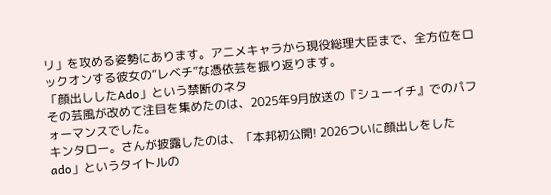リ」を攻める姿勢にあります。アニメキャラから現役総理大臣まで、全方位をロックオンする彼女の“レベチ”な憑依芸を振り返ります。
「顔出ししたAdo」という禁断のネタ
その芸風が改めて注目を集めたのは、2025年9月放送の『シューイチ』でのパフォーマンスでした。
キンタロー。さんが披露したのは、「本邦初公開! 2026ついに顔出しをしたado」というタイトルの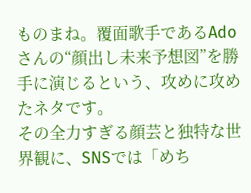ものまね。覆面歌手であるAdoさんの“顔出し未来予想図”を勝手に演じるという、攻めに攻めたネタです。
その全力すぎる顔芸と独特な世界観に、SNSでは「めち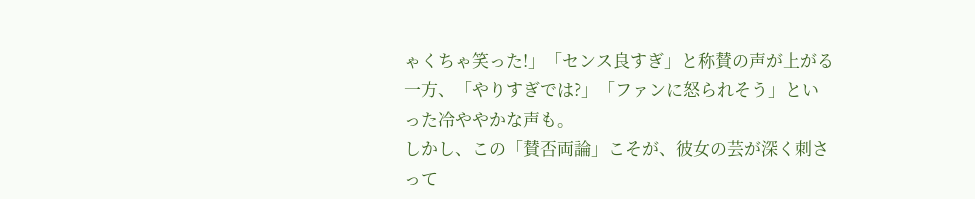ゃくちゃ笑った!」「センス良すぎ」と称賛の声が上がる一方、「やりすぎでは?」「ファンに怒られそう」といった冷ややかな声も。
しかし、この「賛否両論」こそが、彼女の芸が深く刺さって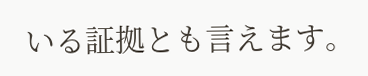いる証拠とも言えます。